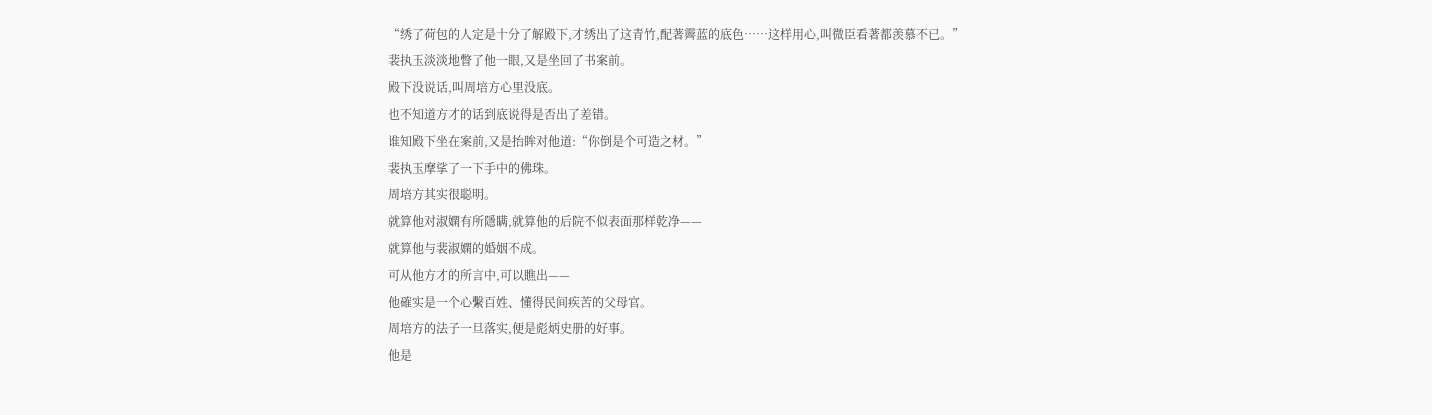“绣了荷包的人定是十分了解殿下,才绣出了这青竹,配著霽蓝的底色……这样用心,叫微臣看著都羡慕不已。”
裴执玉淡淡地瞥了他一眼,又是坐回了书案前。
殿下没说话,叫周培方心里没底。
也不知道方才的话到底说得是否出了差错。
谁知殿下坐在案前,又是抬眸对他道:“你倒是个可造之材。”
裴执玉摩挲了一下手中的佛珠。
周培方其实很聪明。
就算他对淑嫻有所隱瞒,就算他的后院不似表面那样乾净——
就算他与裴淑嫻的婚姻不成。
可从他方才的所言中,可以瞧出——
他確实是一个心繫百姓、懂得民间疾苦的父母官。
周培方的法子一旦落实,便是彪炳史册的好事。
他是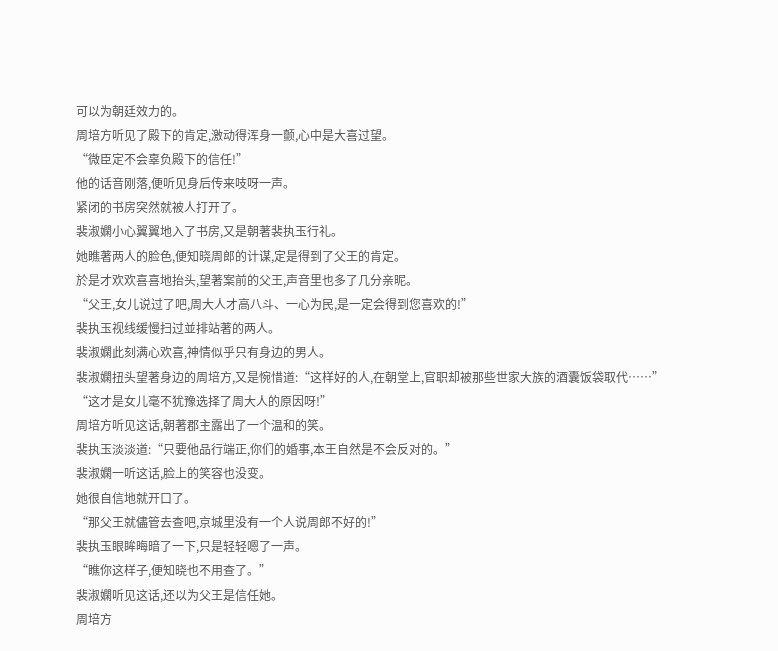可以为朝廷效力的。
周培方听见了殿下的肯定,激动得浑身一颤,心中是大喜过望。
“微臣定不会辜负殿下的信任!”
他的话音刚落,便听见身后传来吱呀一声。
紧闭的书房突然就被人打开了。
裴淑嫻小心翼翼地入了书房,又是朝著裴执玉行礼。
她瞧著两人的脸色,便知晓周郎的计谋,定是得到了父王的肯定。
於是才欢欢喜喜地抬头,望著案前的父王,声音里也多了几分亲昵。
“父王,女儿说过了吧,周大人才高八斗、一心为民,是一定会得到您喜欢的!”
裴执玉视线缓慢扫过並排站著的两人。
裴淑嫻此刻满心欢喜,神情似乎只有身边的男人。
裴淑嫻扭头望著身边的周培方,又是惋惜道:“这样好的人,在朝堂上,官职却被那些世家大族的酒囊饭袋取代……”
“这才是女儿毫不犹豫选择了周大人的原因呀!”
周培方听见这话,朝著郡主露出了一个温和的笑。
裴执玉淡淡道:“只要他品行端正,你们的婚事,本王自然是不会反对的。”
裴淑嫻一听这话,脸上的笑容也没变。
她很自信地就开口了。
“那父王就儘管去查吧,京城里没有一个人说周郎不好的!”
裴执玉眼眸晦暗了一下,只是轻轻嗯了一声。
“瞧你这样子,便知晓也不用查了。”
裴淑嫻听见这话,还以为父王是信任她。
周培方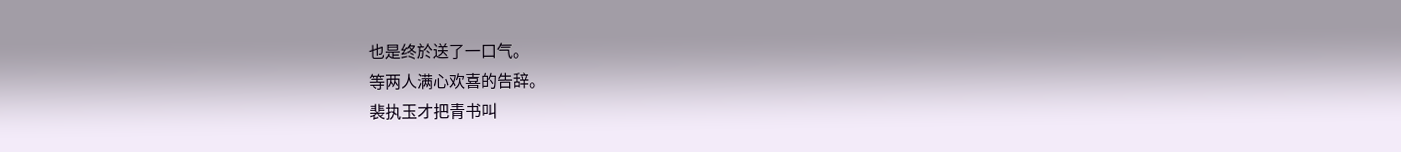也是终於送了一口气。
等两人满心欢喜的告辞。
裴执玉才把青书叫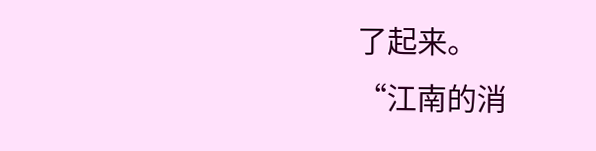了起来。
“江南的消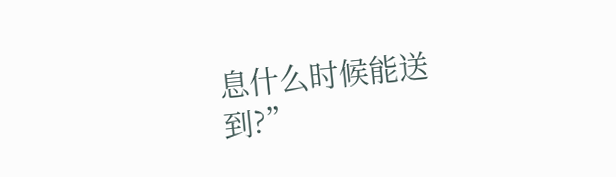息什么时候能送到?”